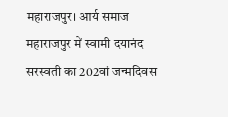महाराजपुर। आर्य समाज महाराजपुर में स्वामी दयानंद सरस्वती का 202वां जन्मदिवस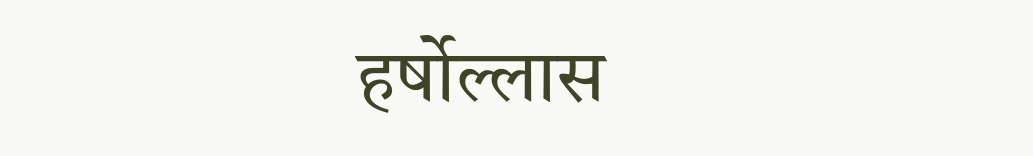हर्षोल्लास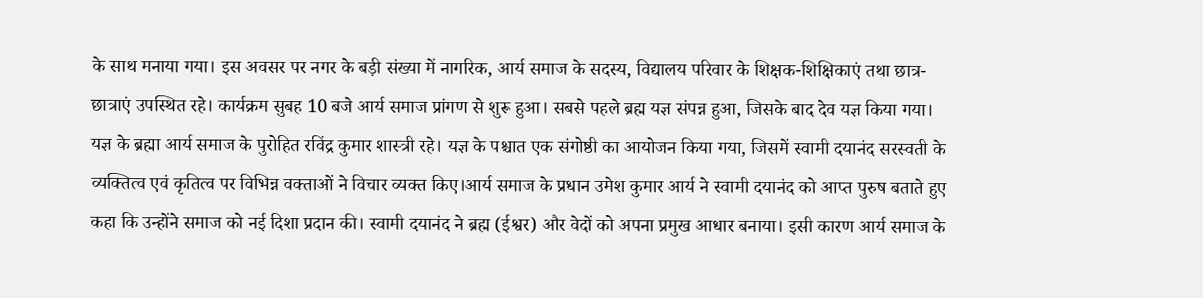के साथ मनाया गया। इस अवसर पर नगर के बड़ी संख्या में नागरिक, आर्य समाज के सदस्य, विद्यालय परिवार के शिक्षक-शिक्षिकाएं तथा छात्र-छात्राएं उपस्थित रहे। कार्यक्रम सुबह 10 बजे आर्य समाज प्रांगण से शुरू हुआ। सबसे पहले ब्रह्म यज्ञ संपन्न हुआ, जिसके बाद देव यज्ञ किया गया। यज्ञ के ब्रह्मा आर्य समाज के पुरोहित रविंद्र कुमार शास्त्री रहे। यज्ञ के पश्चात एक संगोष्ठी का आयोजन किया गया, जिसमें स्वामी दयानंद सरस्वती के व्यक्तित्व एवं कृतित्व पर विभिन्न वक्ताओं ने विचार व्यक्त किए।आर्य समाज के प्रधान उमेश कुमार आर्य ने स्वामी दयानंद को आप्त पुरुष बताते हुए कहा कि उन्होंने समाज को नई दिशा प्रदान की। स्वामी दयानंद ने ब्रह्म (ईश्वर) और वेदों को अपना प्रमुख आधार बनाया। इसी कारण आर्य समाज के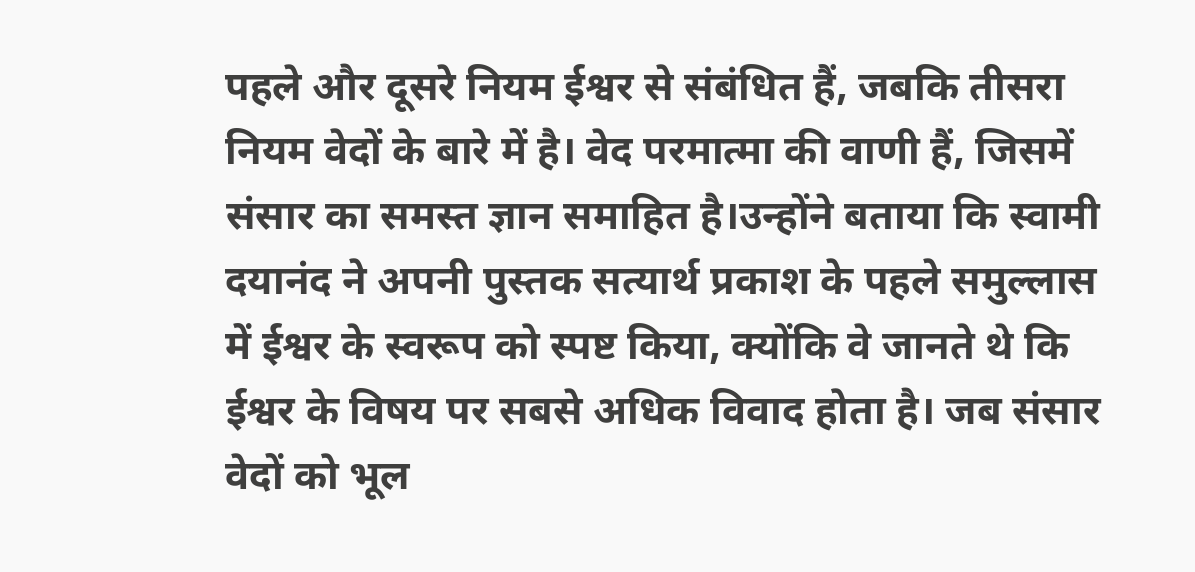पहले और दूसरे नियम ईश्वर से संबंधित हैं, जबकि तीसरा नियम वेदों के बारे में है। वेद परमात्मा की वाणी हैं, जिसमें संसार का समस्त ज्ञान समाहित है।उन्होंने बताया कि स्वामी दयानंद ने अपनी पुस्तक सत्यार्थ प्रकाश के पहले समुल्लास में ईश्वर के स्वरूप को स्पष्ट किया, क्योंकि वे जानते थे कि ईश्वर के विषय पर सबसे अधिक विवाद होता है। जब संसार वेदों को भूल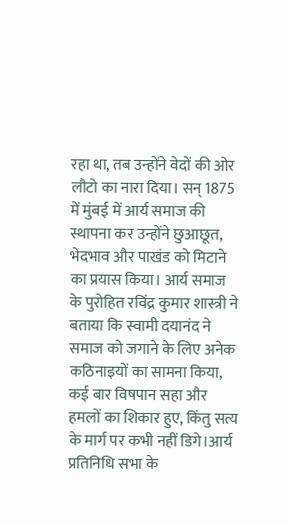रहा था, तब उन्होंने वेदों की ओर लौटो का नारा दिया। सन् 1875 में मुंबई में आर्य समाज की स्थापना कर उन्होंने छुआछूत, भेदभाव और पाखंड को मिटाने का प्रयास किया। आर्य समाज के पुरोहित रविंद्र कुमार शास्त्री ने बताया कि स्वामी दयानंद ने समाज को जगाने के लिए अनेक कठिनाइयों का सामना किया, कई बार विषपान सहा और हमलों का शिकार हुए, किंतु सत्य के मार्ग पर कभी नहीं डिगे।आर्य प्रतिनिधि सभा के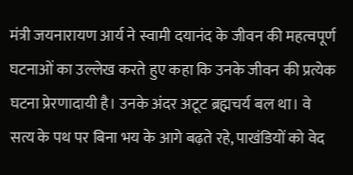मंत्री जयनारायण आर्य ने स्वामी दयानंद के जीवन की महत्वपूर्ण घटनाओं का उल्लेख करते हुए कहा कि उनके जीवन की प्रत्येक घटना प्रेरणादायी है। उनके अंदर अटूट ब्रह्मचर्य बल था। वे सत्य के पथ पर बिना भय के आगे बढ़ते रहे, पाखंडियों को वेद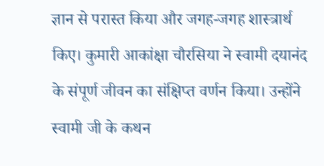ज्ञान से परास्त किया और जगह-जगह शास्त्रार्थ किए। कुमारी आकांक्षा चौरसिया ने स्वामी दयानंद के संपूर्ण जीवन का संक्षिप्त वर्णन किया। उन्होंने स्वामी जी के कथन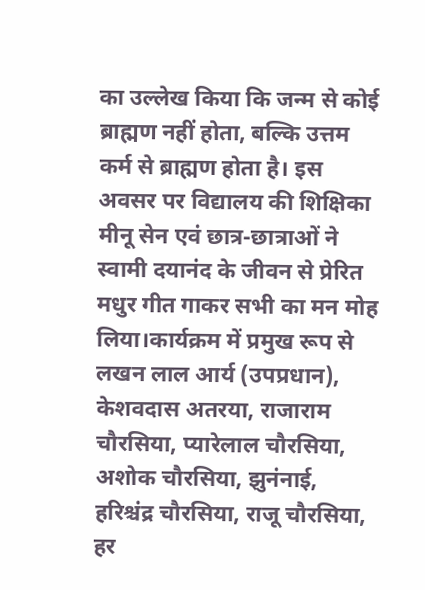का उल्लेख किया कि जन्म से कोई ब्राह्मण नहीं होता, बल्कि उत्तम कर्म से ब्राह्मण होता है। इस अवसर पर विद्यालय की शिक्षिका मीनू सेन एवं छात्र-छात्राओं ने स्वामी दयानंद के जीवन से प्रेरित मधुर गीत गाकर सभी का मन मोह लिया।कार्यक्रम में प्रमुख रूप से लखन लाल आर्य (उपप्रधान), केशवदास अतरया, राजाराम चौरसिया, प्यारेलाल चौरसिया, अशोक चौरसिया, झुनंनाई, हरिश्चंद्र चौरसिया, राजू चौरसिया, हर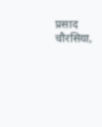प्रसाद चौरसिया,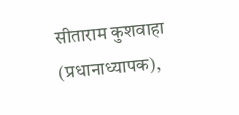सीताराम कुशवाहा (प्रधानाध्यापक),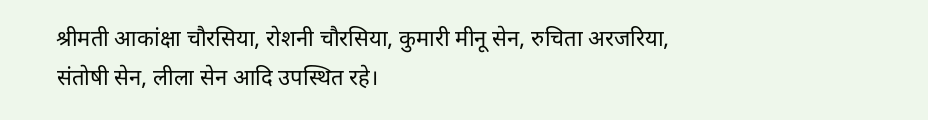श्रीमती आकांक्षा चौरसिया, रोशनी चौरसिया, कुमारी मीनू सेन, रुचिता अरजरिया, संतोषी सेन, लीला सेन आदि उपस्थित रहे।